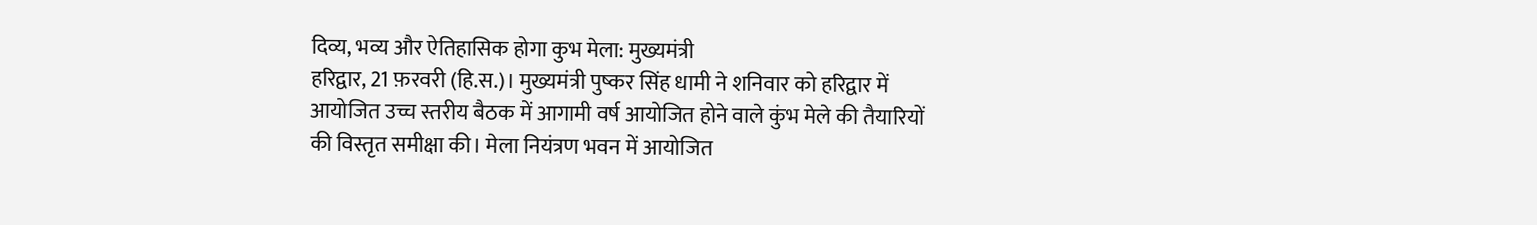दिव्य, भव्य और ऐतिहासिक होगा कुभ मेला: मुख्यमंत्री
हरिद्वार, 21 फ़रवरी (हि.स.)। मुख्यमंत्री पुष्कर सिंह धामी ने शनिवार को हरिद्वार में आयोजित उच्च स्तरीय बैठक में आगामी वर्ष आयोजित होने वाले कुंभ मेले की तैयारियों की विस्तृत समीक्षा की। मेला नियंत्रण भवन में आयोजित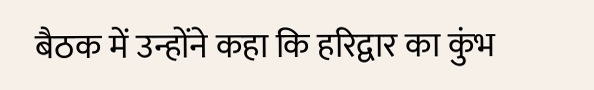बैठक में उन्होंने कहा कि हरिद्वार का कुंभ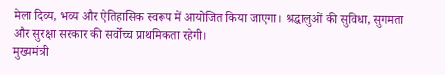मेला दिव्य, भव्य और ऐतिहासिक स्वरूप में आयोजित किया जाएगा। श्रद्धालुओं की सुविधा, सुगमता और सुरक्षा सरकार की सर्वोच्च प्राथमिकता रहेगी।
मुख्यमंत्री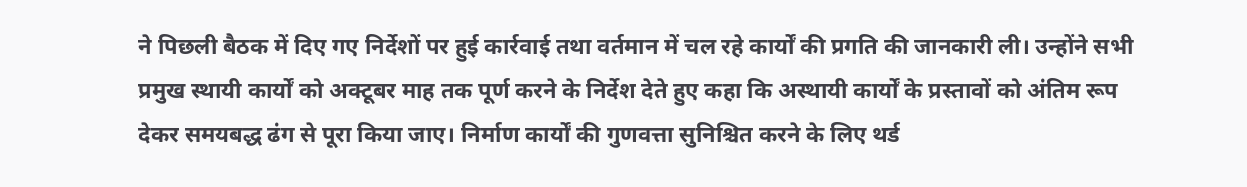ने पिछली बैठक में दिए गए निर्देशों पर हुई कार्रवाई तथा वर्तमान में चल रहे कार्यों की प्रगति की जानकारी ली। उन्होंने सभी प्रमुख स्थायी कार्यों को अक्टूबर माह तक पूर्ण करने के निर्देश देते हुए कहा कि अस्थायी कार्यों के प्रस्तावों को अंतिम रूप देकर समयबद्ध ढंग से पूरा किया जाए। निर्माण कार्यों की गुणवत्ता सुनिश्चित करने के लिए थर्ड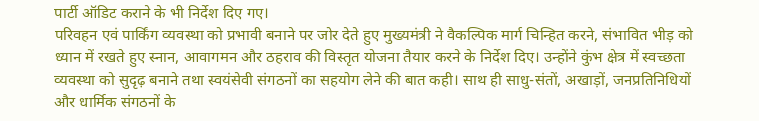पार्टी ऑडिट कराने के भी निर्देश दिए गए।
परिवहन एवं पार्किंग व्यवस्था को प्रभावी बनाने पर जोर देते हुए मुख्यमंत्री ने वैकल्पिक मार्ग चिन्हित करने, संभावित भीड़ को ध्यान में रखते हुए स्नान, आवागमन और ठहराव की विस्तृत योजना तैयार करने के निर्देश दिए। उन्होंने कुंभ क्षेत्र में स्वच्छता व्यवस्था को सुदृढ़ बनाने तथा स्वयंसेवी संगठनों का सहयोग लेने की बात कही। साथ ही साधु-संतों, अखाड़ों, जनप्रतिनिधियों और धार्मिक संगठनों के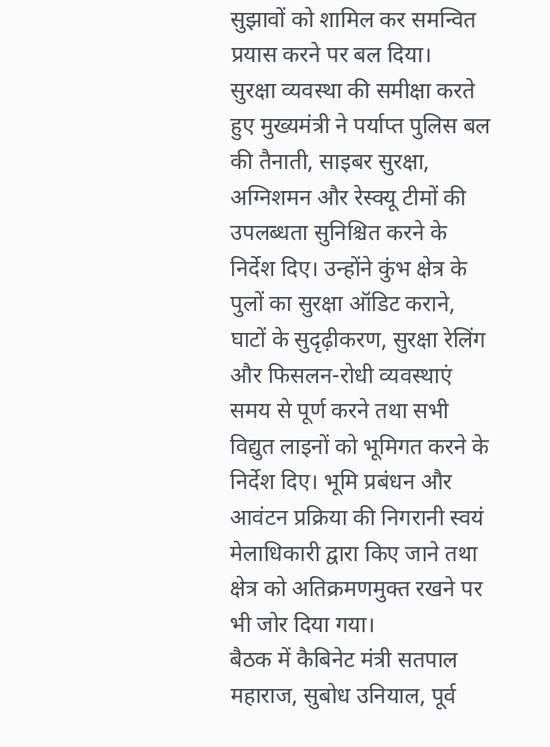सुझावों को शामिल कर समन्वित प्रयास करने पर बल दिया।
सुरक्षा व्यवस्था की समीक्षा करते हुए मुख्यमंत्री ने पर्याप्त पुलिस बल की तैनाती, साइबर सुरक्षा, अग्निशमन और रेस्क्यू टीमों की उपलब्धता सुनिश्चित करने के निर्देश दिए। उन्होंने कुंभ क्षेत्र के पुलों का सुरक्षा ऑडिट कराने, घाटों के सुदृढ़ीकरण, सुरक्षा रेलिंग और फिसलन-रोधी व्यवस्थाएं समय से पूर्ण करने तथा सभी विद्युत लाइनों को भूमिगत करने के निर्देश दिए। भूमि प्रबंधन और आवंटन प्रक्रिया की निगरानी स्वयं मेलाधिकारी द्वारा किए जाने तथा क्षेत्र को अतिक्रमणमुक्त रखने पर भी जोर दिया गया।
बैठक में कैबिनेट मंत्री सतपाल महाराज, सुबोध उनियाल, पूर्व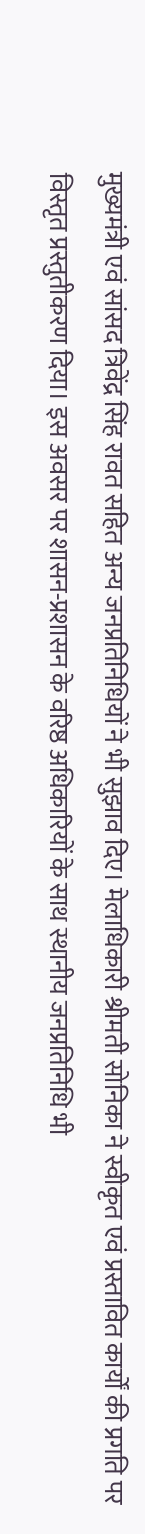मुख्यमंत्री एवं सांसद त्रिवेंद्र सिंह रावत सहित अन्य जनप्रतिनिधियों ने भी सुझाव दिए। मेलाधिकारी श्रीमती सोनिका ने स्वीकृत एवं प्रस्तावित कार्यों की प्रगति पर विस्तृत प्रस्तुतीकरण दिया। इस अवसर पर शासन-प्रशासन के वरिष्ठ अधिकारियों के साथ स्थानीय जनप्रतिनिधि भी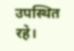उपस्थित रहे।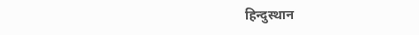हिन्दुस्थान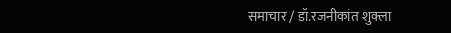समाचार / डॉ.रजनीकांत शुक्ला